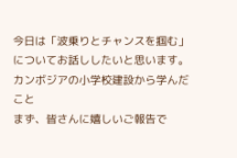今日は「波乗りとチャンスを掴む」
についてお話ししたいと思います。
カンボジアの小学校建設から学んだこと
まず、皆さんに嬉しいご報告で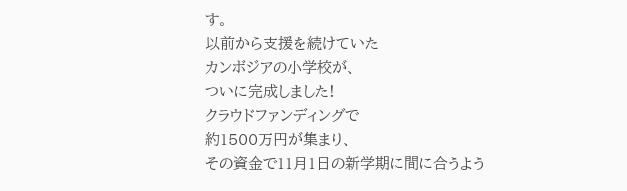す。
以前から支援を続けていた
カンボジアの小学校が、
ついに完成しました!
クラウドファンディングで
約1500万円が集まり、
その資金で11月1日の新学期に間に合うよう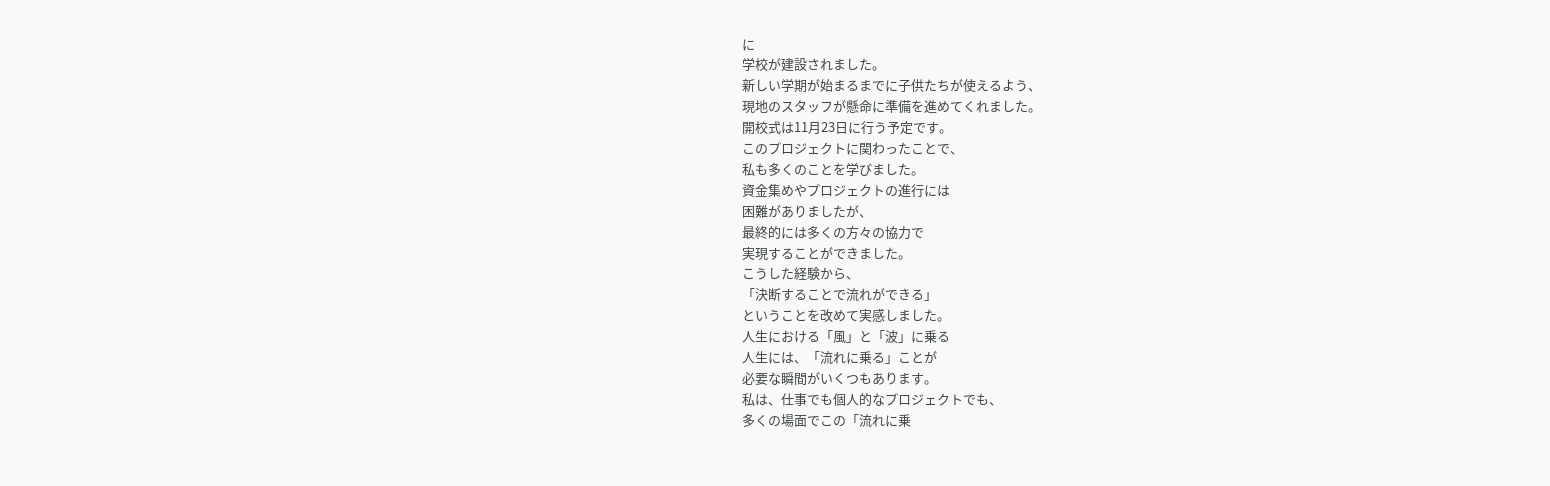に
学校が建設されました。
新しい学期が始まるまでに子供たちが使えるよう、
現地のスタッフが懸命に準備を進めてくれました。
開校式は11月23日に行う予定です。
このプロジェクトに関わったことで、
私も多くのことを学びました。
資金集めやプロジェクトの進行には
困難がありましたが、
最終的には多くの方々の協力で
実現することができました。
こうした経験から、
「決断することで流れができる」
ということを改めて実感しました。
人生における「風」と「波」に乗る
人生には、「流れに乗る」ことが
必要な瞬間がいくつもあります。
私は、仕事でも個人的なプロジェクトでも、
多くの場面でこの「流れに乗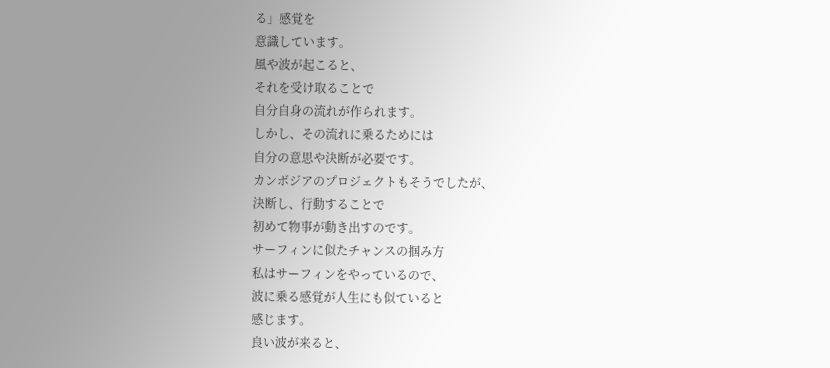る」感覚を
意識しています。
風や波が起こると、
それを受け取ることで
自分自身の流れが作られます。
しかし、その流れに乗るためには
自分の意思や決断が必要です。
カンボジアのプロジェクトもそうでしたが、
決断し、行動することで
初めて物事が動き出すのです。
サーフィンに似たチャンスの掴み方
私はサーフィンをやっているので、
波に乗る感覚が人生にも似ていると
感じます。
良い波が来ると、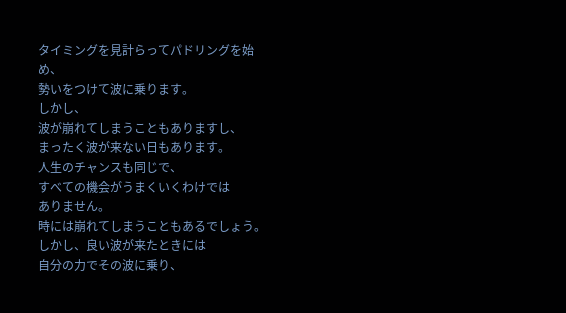タイミングを見計らってパドリングを始め、
勢いをつけて波に乗ります。
しかし、
波が崩れてしまうこともありますし、
まったく波が来ない日もあります。
人生のチャンスも同じで、
すべての機会がうまくいくわけでは
ありません。
時には崩れてしまうこともあるでしょう。
しかし、良い波が来たときには
自分の力でその波に乗り、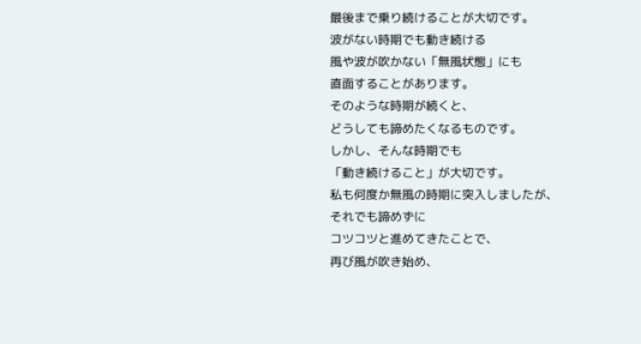最後まで乗り続けることが大切です。
波がない時期でも動き続ける
風や波が吹かない「無風状態」にも
直面することがあります。
そのような時期が続くと、
どうしても諦めたくなるものです。
しかし、そんな時期でも
「動き続けること」が大切です。
私も何度か無風の時期に突入しましたが、
それでも諦めずに
コツコツと進めてきたことで、
再び風が吹き始め、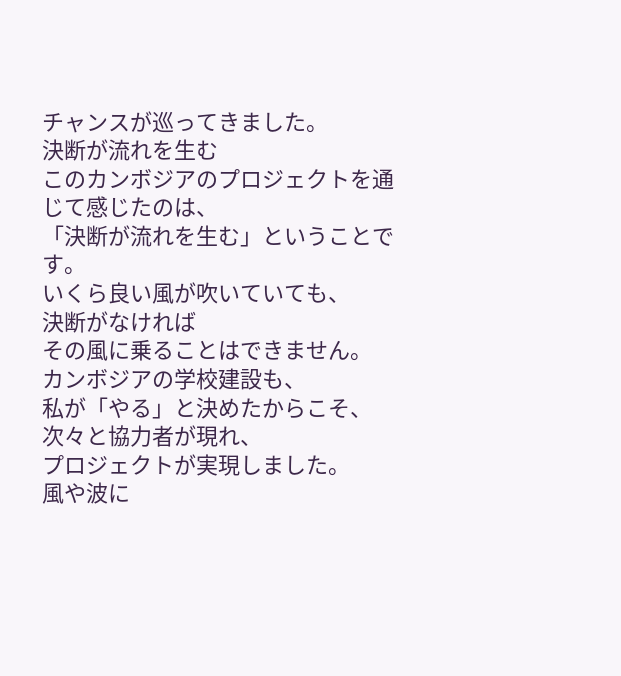チャンスが巡ってきました。
決断が流れを生む
このカンボジアのプロジェクトを通じて感じたのは、
「決断が流れを生む」ということです。
いくら良い風が吹いていても、
決断がなければ
その風に乗ることはできません。
カンボジアの学校建設も、
私が「やる」と決めたからこそ、
次々と協力者が現れ、
プロジェクトが実現しました。
風や波に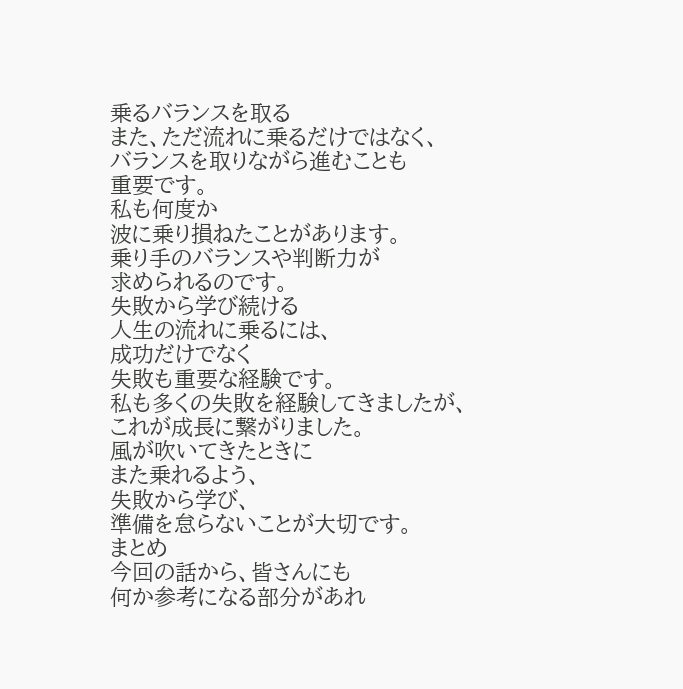乗るバランスを取る
また、ただ流れに乗るだけではなく、
バランスを取りながら進むことも
重要です。
私も何度か
波に乗り損ねたことがあります。
乗り手のバランスや判断力が
求められるのです。
失敗から学び続ける
人生の流れに乗るには、
成功だけでなく
失敗も重要な経験です。
私も多くの失敗を経験してきましたが、
これが成長に繋がりました。
風が吹いてきたときに
また乗れるよう、
失敗から学び、
準備を怠らないことが大切です。
まとめ
今回の話から、皆さんにも
何か参考になる部分があれ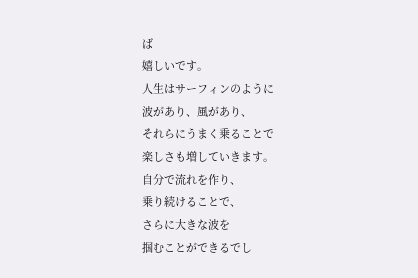ば
嬉しいです。
人生はサーフィンのように
波があり、風があり、
それらにうまく乗ることで
楽しさも増していきます。
自分で流れを作り、
乗り続けることで、
さらに大きな波を
掴むことができるでし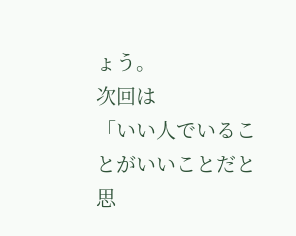ょう。
次回は
「いい人でいることがいいことだと思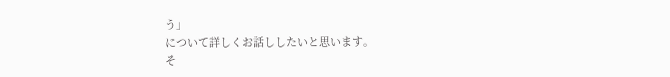う」
について詳しくお話ししたいと思います。
そ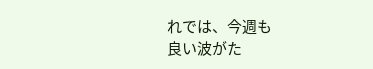れでは、今週も
良い波がた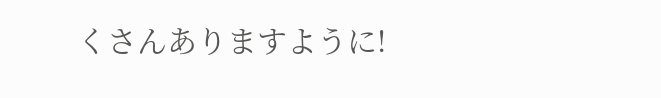くさんありますように!